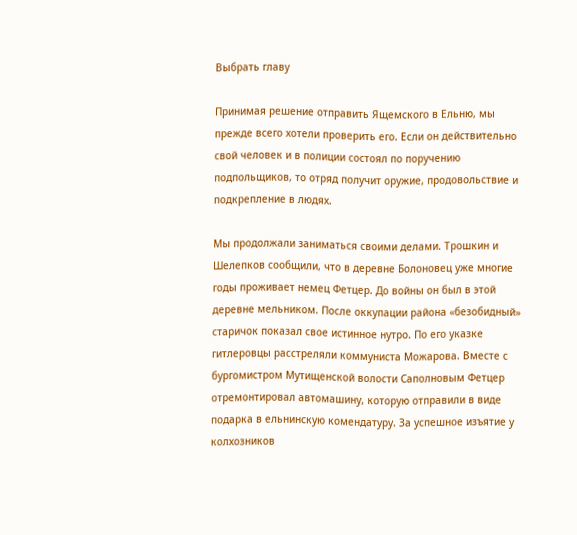Выбрать главу

Принимая решение отправить Ящемского в Ельню, мы прежде всего хотели проверить его. Если он действительно свой человек и в полиции состоял по поручению подпольщиков, то отряд получит оружие, продовольствие и подкрепление в людях.

Мы продолжали заниматься своими делами. Трошкин и Шелепков сообщили, что в деревне Болоновец уже многие годы проживает немец Фетцер. До войны он был в этой деревне мельником. После оккупации района «безобидный» старичок показал свое истинное нутро. По его указке гитлеровцы расстреляли коммуниста Можарова. Вместе с бургомистром Мутищенской волости Саполновым Фетцер отремонтировал автомашину, которую отправили в виде подарка в ельнинскую комендатуру. За успешное изъятие у колхозников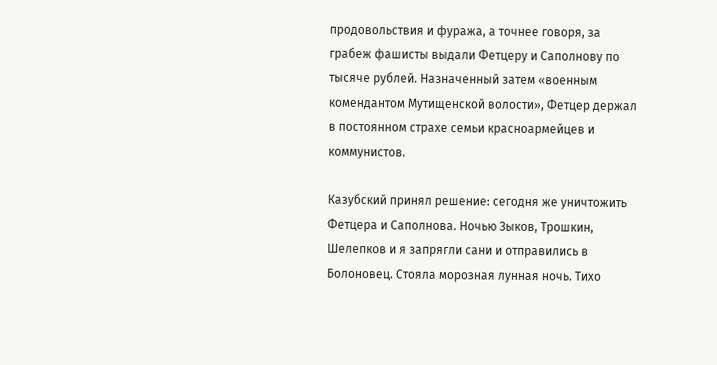продовольствия и фуража, а точнее говоря, за грабеж фашисты выдали Фетцеру и Саполнову по тысяче рублей. Назначенный затем «военным комендантом Мутищенской волости», Фетцер держал в постоянном страхе семьи красноармейцев и коммунистов.

Казубский принял решение: сегодня же уничтожить Фетцера и Саполнова. Ночью Зыков, Трошкин, Шелепков и я запрягли сани и отправились в Болоновец. Стояла морозная лунная ночь. Тихо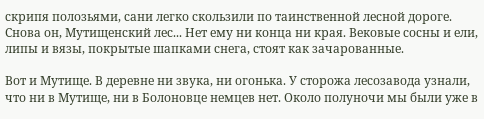скрипя полозьями, сани легко скользили по таинственной лесной дороге. Снова он, Мутищенский лес... Нет ему ни конца ни края. Вековые сосны и ели, липы и вязы, покрытые шапками снега, стоят как зачарованные.

Вот и Мутище. В деревне ни звука, ни огонька. У сторожа лесозавода узнали, что ни в Мутище, ни в Болоновце немцев нет. Около полуночи мы были уже в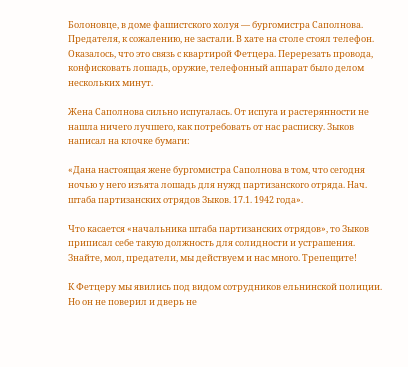Болоновце, в доме фашистского холуя — бургомистра Саполнова. Предателя, к сожалению, не застали. В хате на столе стоял телефон. Оказалось, что это связь с квартирой Фетцера. Перерезать провода, конфисковать лошадь, оружие, телефонный аппарат было делом нескольких минут.

Жена Саполнова сильно испугалась. От испуга и растерянности не нашла ничего лучшего, как потребовать от нас расписку. Зыков написал на клочке бумаги:

«Дана настоящая жене бургомистра Саполнова в том, что сегодня ночью у него изъята лошадь для нужд партизанского отряда. Нач. штаба партизанских отрядов Зыков. 17.1. 1942 года».

Что касается «начальника штаба партизанских отрядов», то Зыков приписал себе такую должность для солидности и устрашения. Знайте, мол, предатели, мы действуем и нас много. Трепещите!

К Фетцеру мы явились под видом сотрудников ельнинской полиции. Но он не поверил и дверь не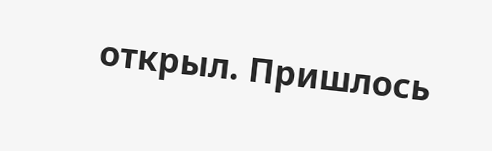открыл. Пришлось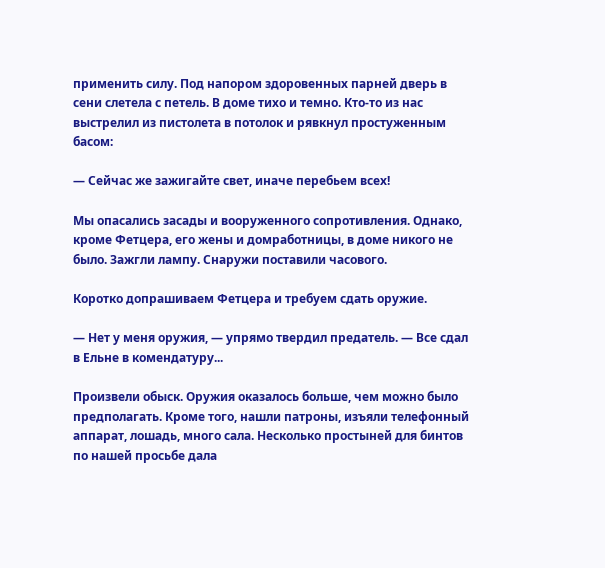применить силу. Под напором здоровенных парней дверь в сени слетела с петель. В доме тихо и темно. Кто-то из нас выстрелил из пистолета в потолок и рявкнул простуженным басом:

— Сейчас же зажигайте свет, иначе перебьем всех!

Мы опасались засады и вооруженного сопротивления. Однако, кроме Фетцера, его жены и домработницы, в доме никого не было. Зажгли лампу. Снаружи поставили часового.

Коротко допрашиваем Фетцера и требуем сдать оружие.

— Нет у меня оружия, — упрямо твердил предатель. — Все сдал в Ельне в комендатуру...

Произвели обыск. Оружия оказалось больше, чем можно было предполагать. Кроме того, нашли патроны, изъяли телефонный аппарат, лошадь, много сала. Несколько простыней для бинтов по нашей просьбе дала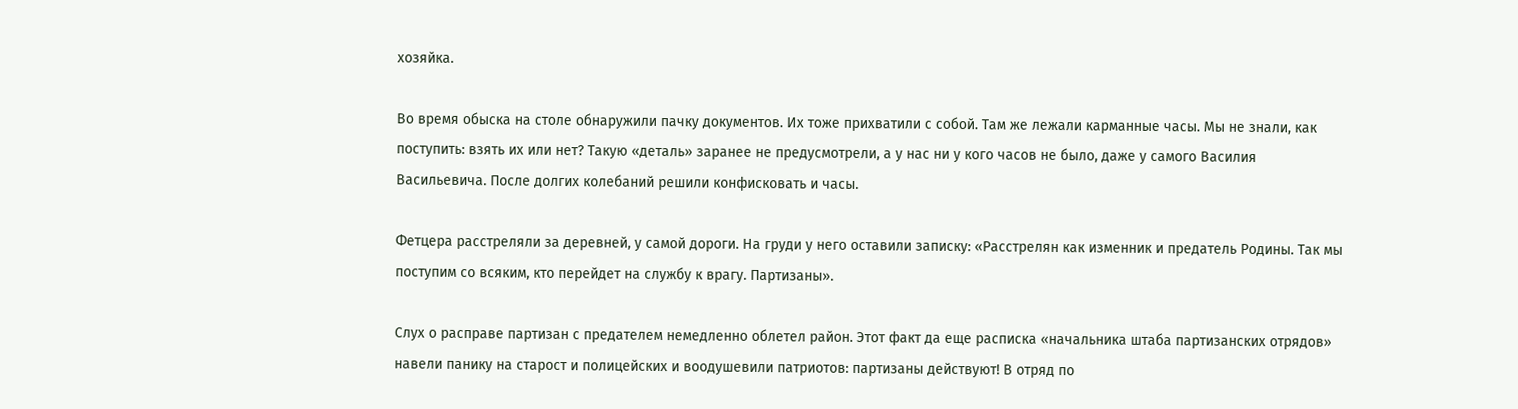хозяйка.

Во время обыска на столе обнаружили пачку документов. Их тоже прихватили с собой. Там же лежали карманные часы. Мы не знали, как поступить: взять их или нет? Такую «деталь» заранее не предусмотрели, а у нас ни у кого часов не было, даже у самого Василия Васильевича. После долгих колебаний решили конфисковать и часы.

Фетцера расстреляли за деревней, у самой дороги. На груди у него оставили записку: «Расстрелян как изменник и предатель Родины. Так мы поступим со всяким, кто перейдет на службу к врагу. Партизаны».

Слух о расправе партизан с предателем немедленно облетел район. Этот факт да еще расписка «начальника штаба партизанских отрядов» навели панику на старост и полицейских и воодушевили патриотов: партизаны действуют! В отряд по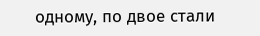одному, по двое стали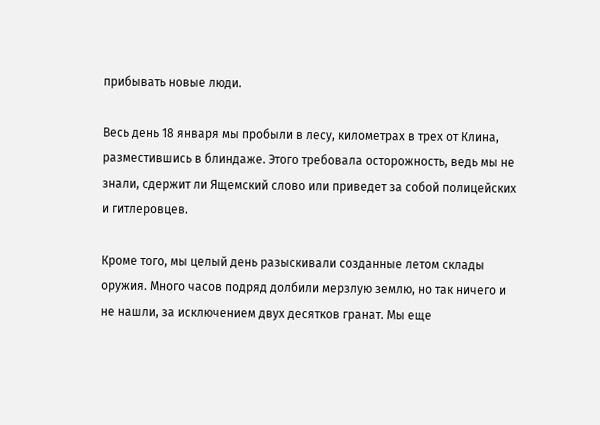прибывать новые люди.

Весь день 18 января мы пробыли в лесу, километрах в трех от Клина, разместившись в блиндаже. Этого требовала осторожность, ведь мы не знали, сдержит ли Ящемский слово или приведет за собой полицейских и гитлеровцев.

Кроме того, мы целый день разыскивали созданные летом склады оружия. Много часов подряд долбили мерзлую землю, но так ничего и не нашли, за исключением двух десятков гранат. Мы еще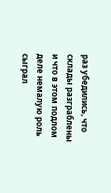раз убедились, что склады разграблены и что в этом подлом деле немалую роль сыграл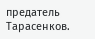предатель Тарасенков.